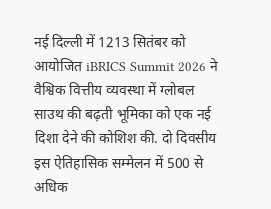नई दिल्ली में 1213 सितंबर को आयोजित iBRICS Summit 2026 ने वैश्विक वित्तीय व्यवस्था में ग्लोबल साउथ की बढ़ती भूमिका को एक नई दिशा देने की कोशिश की. दो दिवसीय इस ऐतिहासिक सम्मेलन में 500 से अधिक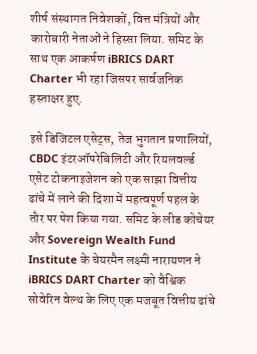शीर्ष संस्थागत निवेशकों, वित्त मंत्रियों और कारोबारी नेताओं ने हिस्सा लिया. समिट के साथ एक आकर्षण iBRICS DART Charter भी रहा जिसपर सार्वजनिक हस्ताक्षर हुए.

इसे डिजिटल एसेट्स, तेज भुगतान प्रणालियों, CBDC इंटरऑपरेबिलिटी और रियलवर्ल्ड एसेट टोकनाइजेशन को एक साझा वित्तीय ढांचे में लाने की दिशा में महत्वपूर्ण पहल के तौर पर पेश किया गया. समिट के लीड कोचेयर और Sovereign Wealth Fund Institute के चेयरमैन लक्ष्मी नारायणन ने iBRICS DART Charter को वैश्विक सोवेरिन वेल्थ के लिए एक मजबूत वित्तीय ढांचे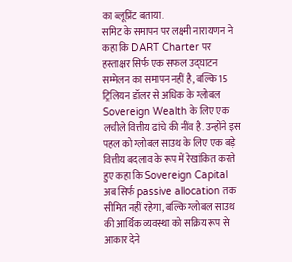का ब्लूप्रिंट बताया.
समिट के समापन पर लक्ष्मी नारायणन ने कहा कि DART Charter पर हस्ताक्षर सिर्फ एक सफल उद्घाटन सम्मेलन का समापन नहीं है, बल्कि 15 ट्रिलियन डॉलर से अधिक के ग्लोबल Sovereign Wealth के लिए एक लचीले वित्तीय ढांचे की नींव है. उन्होंने इस पहल को ग्लोबल साउथ के लिए एक बड़े वित्तीय बदलाव के रूप में रेखांकित करते हुए कहा कि Sovereign Capital अब सिर्फ passive allocation तक सीमित नहीं रहेगा, बल्कि ग्लोबल साउथ की आर्थिक व्यवस्था को सक्रिय रूप से आकार देने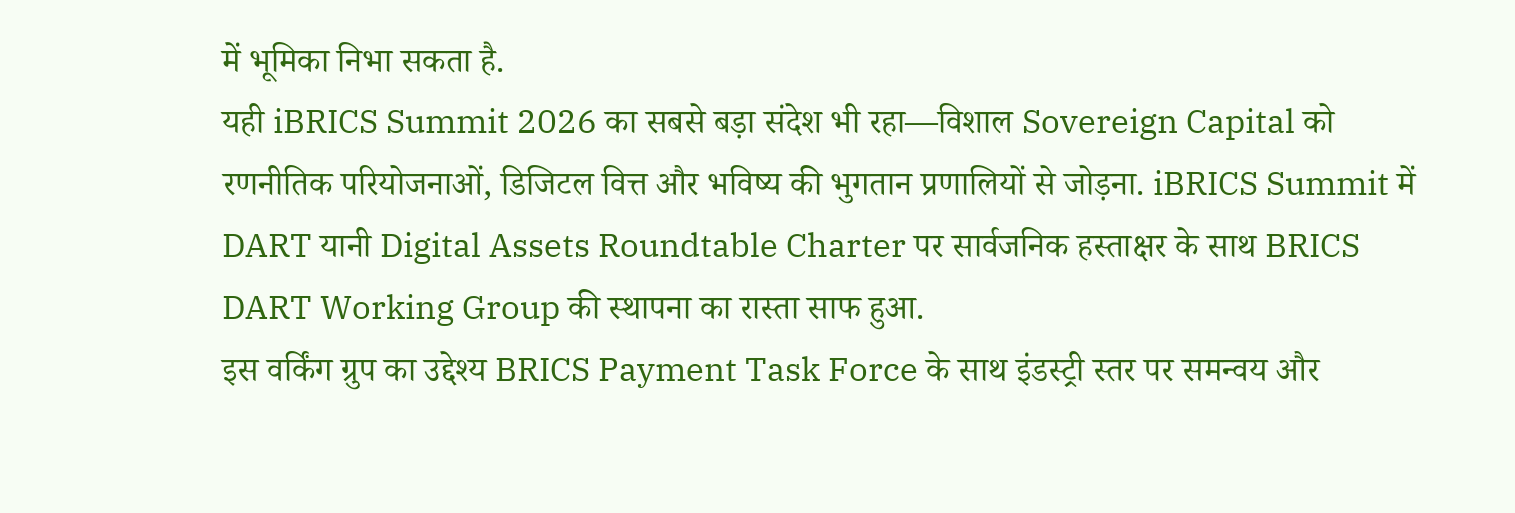में भूमिका निभा सकता है.
यही iBRICS Summit 2026 का सबसे बड़ा संदेश भी रहा—विशाल Sovereign Capital को रणनीतिक परियोजनाओं, डिजिटल वित्त और भविष्य की भुगतान प्रणालियों से जोड़ना. iBRICS Summit में DART यानी Digital Assets Roundtable Charter पर सार्वजनिक हस्ताक्षर के साथ BRICS DART Working Group की स्थापना का रास्ता साफ हुआ.
इस वर्किंग ग्रुप का उद्देश्य BRICS Payment Task Force के साथ इंडस्ट्री स्तर पर समन्वय और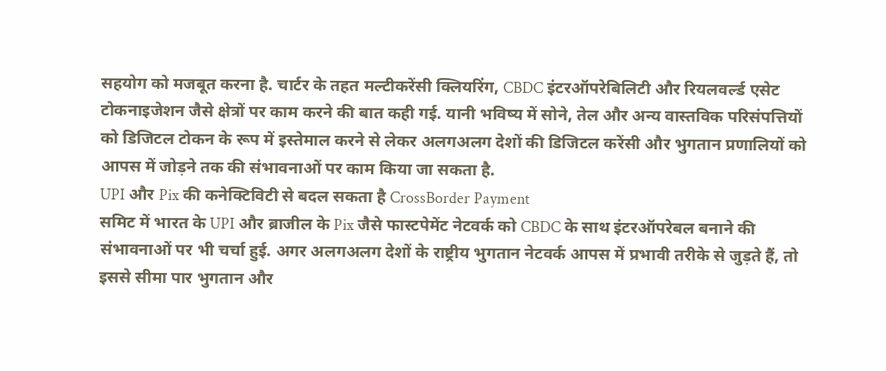सहयोग को मजबूत करना है. चार्टर के तहत मल्टीकरेंसी क्लियरिंग, CBDC इंटरऑपरेबिलिटी और रियलवर्ल्ड एसेट टोकनाइजेशन जैसे क्षेत्रों पर काम करने की बात कही गई. यानी भविष्य में सोने, तेल और अन्य वास्तविक परिसंपत्तियों को डिजिटल टोकन के रूप में इस्तेमाल करने से लेकर अलगअलग देशों की डिजिटल करेंसी और भुगतान प्रणालियों को आपस में जोड़ने तक की संभावनाओं पर काम किया जा सकता है.
UPI और Pix की कनेक्टिविटी से बदल सकता है CrossBorder Payment
समिट में भारत के UPI और ब्राजील के Pix जैसे फास्टपेमेंट नेटवर्क को CBDC के साथ इंटरऑपरेबल बनाने की संभावनाओं पर भी चर्चा हुई. अगर अलगअलग देशों के राष्ट्रीय भुगतान नेटवर्क आपस में प्रभावी तरीके से जुड़ते हैं, तो इससे सीमा पार भुगतान और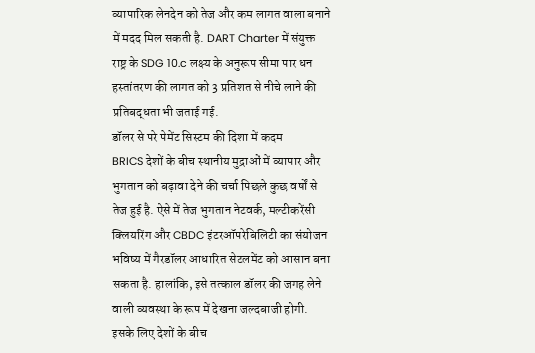व्यापारिक लेनदेन को तेज और कम लागत वाला बनाने में मदद मिल सकती है. DART Charter में संयुक्त राष्ट्र के SDG 10.c लक्ष्य के अनुरूप सीमा पार धन हस्तांतरण की लागत को 3 प्रतिशत से नीचे लाने की प्रतिबद्धता भी जताई गई.
डॉलर से परे पेमेंट सिस्टम की दिशा में कदम
BRICS देशों के बीच स्थानीय मुद्राओं में व्यापार और भुगतान को बढ़ावा देने की चर्चा पिछले कुछ वर्षों से तेज हुई है. ऐसे में तेज भुगतान नेटवर्क, मल्टीकरेंसी क्लियरिंग और CBDC इंटरऑपरेबिलिटी का संयोजन भविष्य में गैरडॉलर आधारित सेटलमेंट को आसान बना सकता है. हालांकि, इसे तत्काल डॉलर की जगह लेने वाली व्यवस्था के रूप में देखना जल्दबाजी होगी. इसके लिए देशों के बीच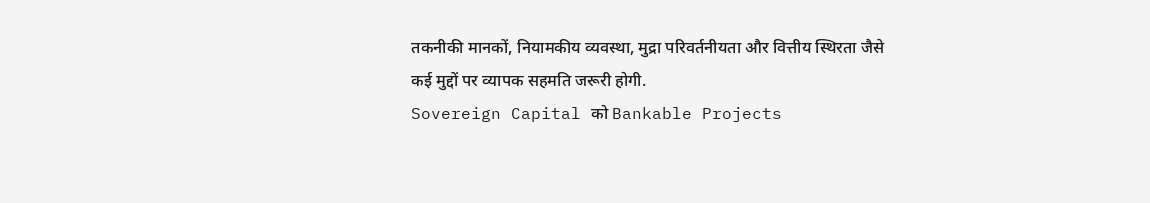तकनीकी मानकों, नियामकीय व्यवस्था, मुद्रा परिवर्तनीयता और वित्तीय स्थिरता जैसे कई मुद्दों पर व्यापक सहमति जरूरी होगी.
Sovereign Capital को Bankable Projects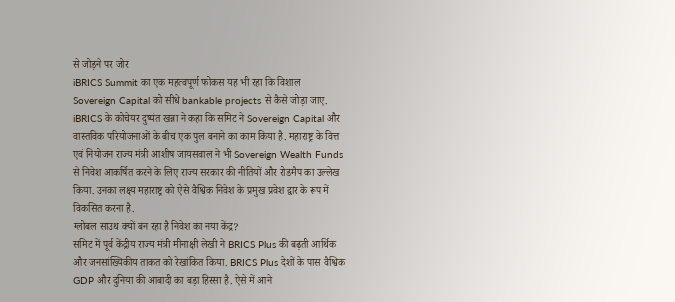से जोड़ने पर जोर
iBRICS Summit का एक महत्वपूर्ण फोकस यह भी रहा कि विशाल Sovereign Capital को सीधे bankable projects से कैसे जोड़ा जाए. iBRICS के कोचेयर दुष्यंत खन्ना ने कहा कि समिट ने Sovereign Capital और वास्तविक परियोजनाओं के बीच एक पुल बनाने का काम किया है. महाराष्ट्र के वित्त एवं नियोजन राज्य मंत्री आशीष जायसवाल ने भी Sovereign Wealth Funds से निवेश आकर्षित करने के लिए राज्य सरकार की नीतियों और रोडमैप का उल्लेख किया. उनका लक्ष्य महाराष्ट्र को ऐसे वैश्विक निवेश के प्रमुख प्रवेश द्वार के रूप में विकसित करना है.
ग्लोबल साउथ क्यों बन रहा है निवेश का नया केंद्र?
समिट में पूर्व केंद्रीय राज्य मंत्री मीनाक्षी लेखी ने BRICS Plus की बढ़ती आर्थिक और जनसांख्यिकीय ताकत को रेखांकित किया. BRICS Plus देशों के पास वैश्विक GDP और दुनिया की आबादी का बड़ा हिस्सा है. ऐसे में आने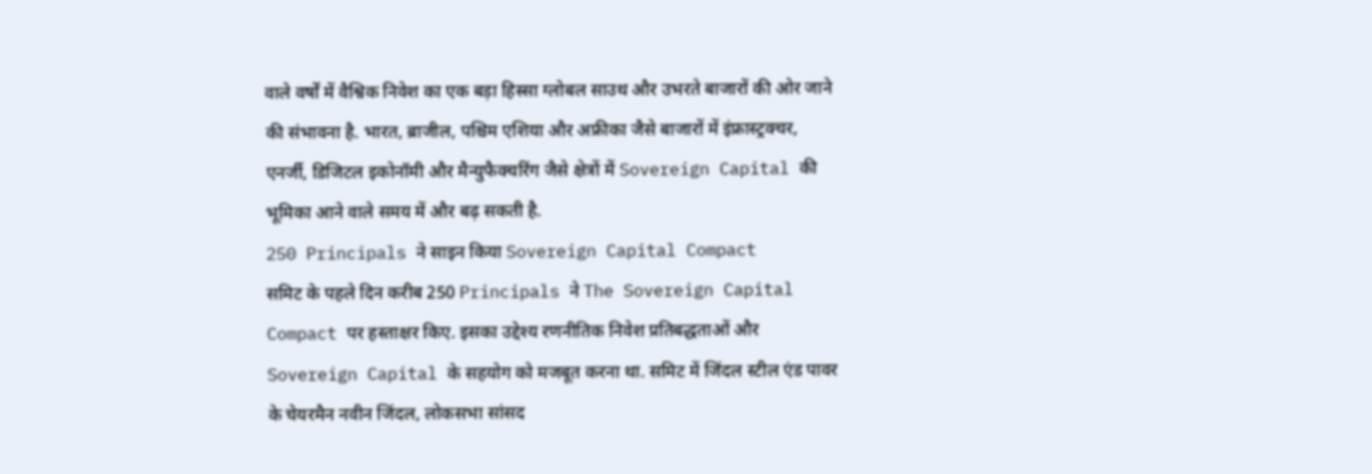वाले वर्षों में वैश्विक निवेश का एक बड़ा हिस्सा ग्लोबल साउथ और उभरते बाजारों की ओर जाने की संभावना है. भारत, ब्राजील, पश्चिम एशिया और अफ्रीका जैसे बाजारों में इंफ्रास्ट्रक्चर, एनर्जी, डिजिटल इकोनॉमी और मैन्युफैक्चरिंग जैसे क्षेत्रों में Sovereign Capital की भूमिका आने वाले समय में और बढ़ सकती है.
250 Principals ने साइन किया Sovereign Capital Compact
समिट के पहले दिन करीब 250 Principals ने The Sovereign Capital Compact पर हस्ताक्षर किए. इसका उद्देश्य रणनीतिक निवेश प्रतिबद्धताओं और Sovereign Capital के सहयोग को मजबूत करना था. समिट में जिंदल स्टील एंड पावर के चेयरमैन नवीन जिंदल, लोकसभा सांसद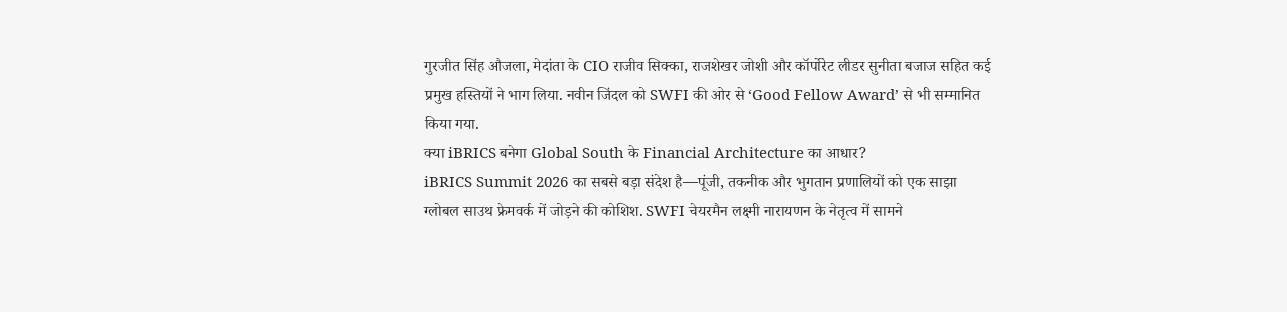गुरजीत सिंह औजला, मेदांता के CIO राजीव सिक्का, राजशेखर जोशी और कॉर्पोरेट लीडर सुनीता बजाज सहित कई प्रमुख हस्तियों ने भाग लिया. नवीन जिंदल को SWFI की ओर से ‘Good Fellow Award’ से भी सम्मानित किया गया.
क्या iBRICS बनेगा Global South के Financial Architecture का आधार?
iBRICS Summit 2026 का सबसे बड़ा संदेश है—पूंजी, तकनीक और भुगतान प्रणालियों को एक साझा ग्लोबल साउथ फ्रेमवर्क में जोड़ने की कोशिश. SWFI चेयरमैन लक्ष्मी नारायणन के नेतृत्व में सामने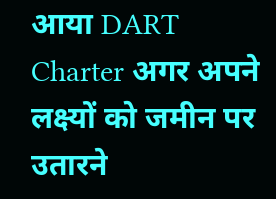आया DART Charter अगर अपने लक्ष्यों को जमीन पर उतारने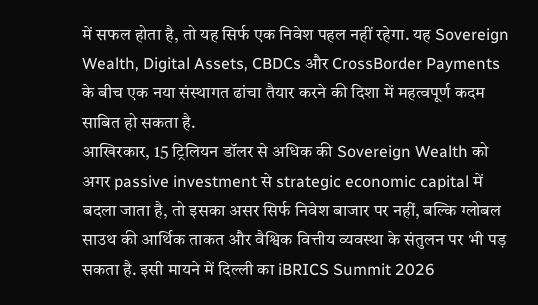में सफल होता है, तो यह सिर्फ एक निवेश पहल नहीं रहेगा. यह Sovereign Wealth, Digital Assets, CBDCs और CrossBorder Payments के बीच एक नया संस्थागत ढांचा तैयार करने की दिशा में महत्वपूर्ण कदम साबित हो सकता है.
आखिरकार, 15 ट्रिलियन डॉलर से अधिक की Sovereign Wealth को अगर passive investment से strategic economic capital में बदला जाता है, तो इसका असर सिर्फ निवेश बाजार पर नहीं, बल्कि ग्लोबल साउथ की आर्थिक ताकत और वैश्विक वित्तीय व्यवस्था के संतुलन पर भी पड़ सकता है. इसी मायने में दिल्ली का iBRICS Summit 2026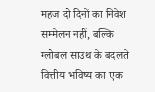महज दो दिनों का निवेश सम्मेलन नहीं, बल्कि ग्लोबल साउथ के बदलते वित्तीय भविष्य का एक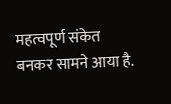महत्वपूर्ण संकेत बनकर सामने आया है.